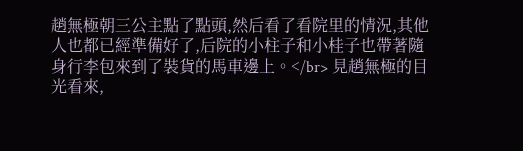趙無極朝三公主點了點頭,然后看了看院里的情況,其他人也都已經準備好了,后院的小柱子和小桂子也帶著隨身行李包來到了裝貨的馬車邊上。</br> 見趙無極的目光看來,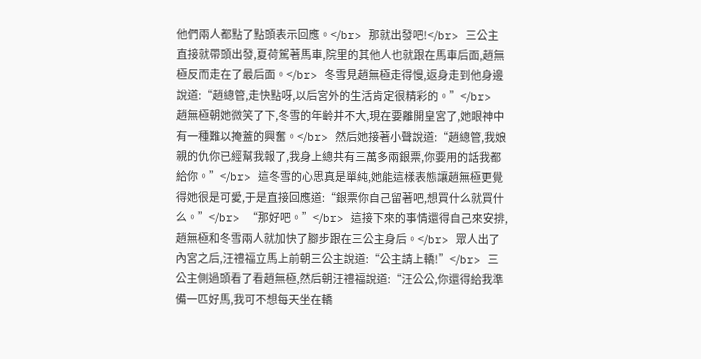他們兩人都點了點頭表示回應。</br> 那就出發吧!</br> 三公主直接就帶頭出發,夏荷駕著馬車,院里的其他人也就跟在馬車后面,趙無極反而走在了最后面。</br> 冬雪見趙無極走得慢,返身走到他身邊說道:“趙總管,走快點呀,以后宮外的生活肯定很精彩的。”</br> 趙無極朝她微笑了下,冬雪的年齡并不大,現在要離開皇宮了,她眼神中有一種難以掩蓋的興奮。</br> 然后她接著小聲說道:“趙總管,我娘親的仇你已經幫我報了,我身上總共有三萬多兩銀票,你要用的話我都給你。”</br> 這冬雪的心思真是單純,她能這樣表態讓趙無極更覺得她很是可愛,于是直接回應道:“銀票你自己留著吧,想買什么就買什么。”</br> “那好吧。”</br> 這接下來的事情還得自己來安排,趙無極和冬雪兩人就加快了腳步跟在三公主身后。</br> 眾人出了內宮之后,汪禮福立馬上前朝三公主說道:“公主請上轎!”</br> 三公主側過頭看了看趙無極,然后朝汪禮福說道:“汪公公,你還得給我準備一匹好馬,我可不想每天坐在轎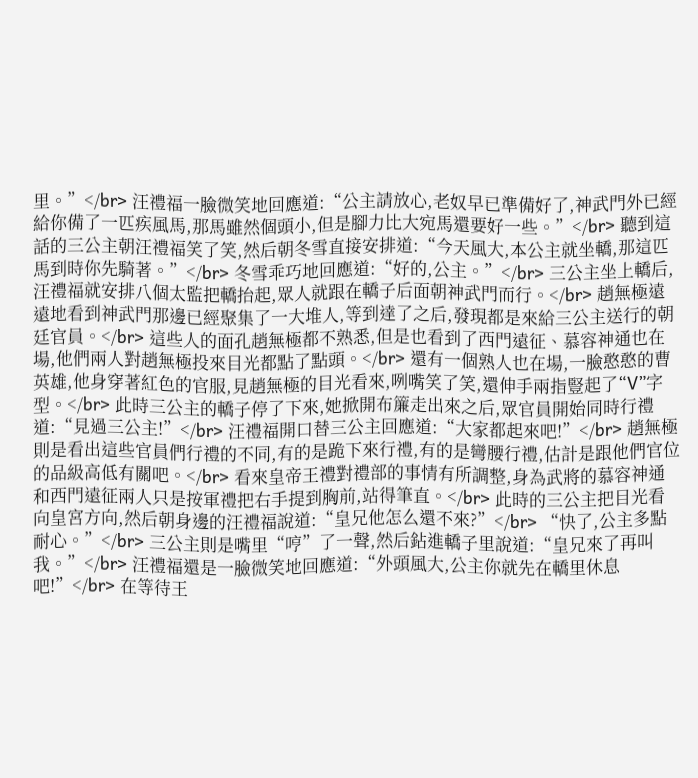里。”</br> 汪禮福一臉微笑地回應道:“公主請放心,老奴早已準備好了,神武門外已經給你備了一匹疾風馬,那馬雖然個頭小,但是腳力比大宛馬還要好一些。”</br> 聽到這話的三公主朝汪禮福笑了笑,然后朝冬雪直接安排道:“今天風大,本公主就坐轎,那這匹馬到時你先騎著。”</br> 冬雪乖巧地回應道:“好的,公主。”</br> 三公主坐上轎后,汪禮福就安排八個太監把轎抬起,眾人就跟在轎子后面朝神武門而行。</br> 趙無極遠遠地看到神武門那邊已經聚集了一大堆人,等到達了之后,發現都是來給三公主送行的朝廷官員。</br> 這些人的面孔趙無極都不熟悉,但是也看到了西門遠征、慕容神通也在場,他們兩人對趙無極投來目光都點了點頭。</br> 還有一個熟人也在場,一臉憨憨的曹英雄,他身穿著紅色的官服,見趙無極的目光看來,咧嘴笑了笑,還伸手兩指豎起了“V”字型。</br> 此時三公主的轎子停了下來,她掀開布簾走出來之后,眾官員開始同時行禮道:“見過三公主!”</br> 汪禮福開口替三公主回應道:“大家都起來吧!”</br> 趙無極則是看出這些官員們行禮的不同,有的是跪下來行禮,有的是彎腰行禮,估計是跟他們官位的品級高低有關吧。</br> 看來皇帝王禮對禮部的事情有所調整,身為武將的慕容神通和西門遠征兩人只是按軍禮把右手提到胸前,站得筆直。</br> 此時的三公主把目光看向皇宮方向,然后朝身邊的汪禮福說道:“皇兄他怎么還不來?”</br> “快了,公主多點耐心。”</br> 三公主則是嘴里“哼”了一聲,然后鉆進轎子里說道:“皇兄來了再叫我。”</br> 汪禮福還是一臉微笑地回應道:“外頭風大,公主你就先在轎里休息吧!”</br> 在等待王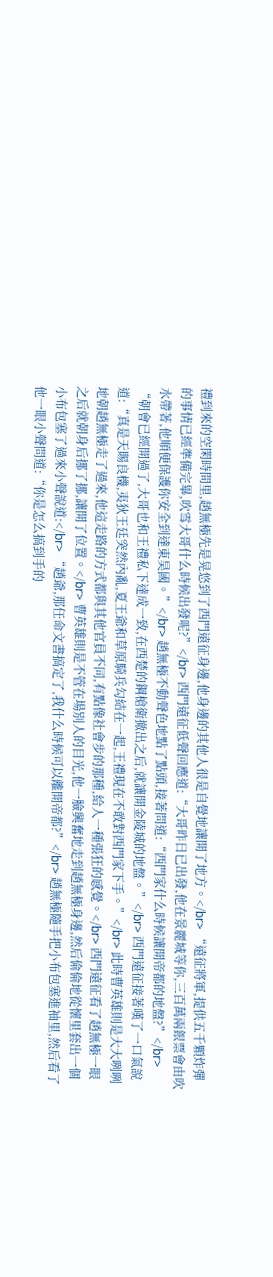禮到來的空閑時間里,趙無極先是晃悠到了西門遠征身邊,他身邊的其他人很是自覺地讓開了地方。</br> “遠征將軍,提供五千顆炸彈的事情已經準備完畢,吹雪大哥什么時候出發呢?”</br> 西門遠征低聲回應道:“大哥昨日已出發,他在景麗城等你,三百萬兩銀票會由吹水帶著,他順便保護你安全到達東昊國。”</br> 趙無極不動聲色地點了點頭,接著問道:“西門家什么時候讓開帝都的地盤?”</br> “朝會已經開過了,大哥也和王禮私下達成一致,在西楚的鋼槍衛撤出之后,就讓開金陵城的地盤。”</br> 西門遠征接著嘆了一口氣說道:“真是天賜良機,夷狄王廷突然內亂,夏王爺和草原騎兵勾結在一起,王禮現在不敢對西門家下手。”</br> 此時曹英雄則是大大咧咧地朝趙無極走了過來,他這走路的方式都與其他官員不同,有點像社會步的那種,給人一種張狂的感覺。</br> 西門遠征看了趙無極一眼之后就朝身后挪了挪,讓開了位置。</br> 曹英雄則是不管在場別人的目光,他一臉興奮地走到趙無極身邊,然后偷偷地從懷里套出一個小布包塞了過來小聲說道:</br> “趙爺,那任命文書搞定了,我什么時候可以離開帝都?”</br> 趙無極隨手把小布包塞進袖里,然后看了他一眼小聲問道:“你是怎么搞到手的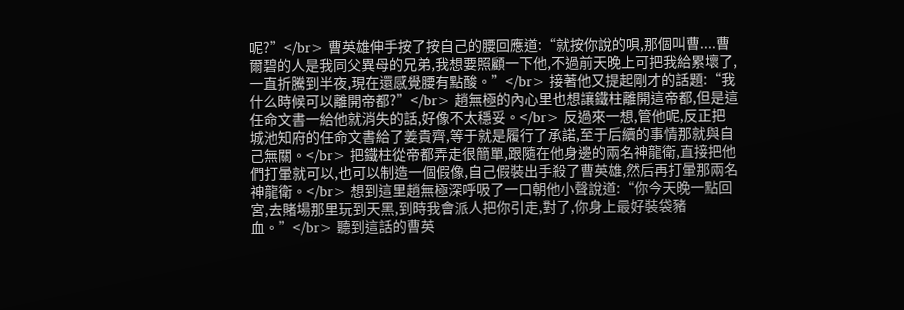呢?”</br> 曹英雄伸手按了按自己的腰回應道:“就按你說的唄,那個叫曹....曹爾碧的人是我同父異母的兄弟,我想要照顧一下他,不過前天晚上可把我給累壞了,一直折騰到半夜,現在還感覺腰有點酸。”</br> 接著他又提起剛才的話題:“我什么時候可以離開帝都?”</br> 趙無極的內心里也想讓鐵柱離開這帝都,但是這任命文書一給他就消失的話,好像不太穩妥。</br> 反過來一想,管他呢,反正把城池知府的任命文書給了姜貴齊,等于就是履行了承諾,至于后續的事情那就與自己無關。</br> 把鐵柱從帝都弄走很簡單,跟隨在他身邊的兩名神龍衛,直接把他們打暈就可以,也可以制造一個假像,自己假裝出手殺了曹英雄,然后再打暈那兩名神龍衛。</br> 想到這里趙無極深呼吸了一口朝他小聲說道:“你今天晚一點回宮,去賭場那里玩到天黑,到時我會派人把你引走,對了,你身上最好裝袋豬血。”</br> 聽到這話的曹英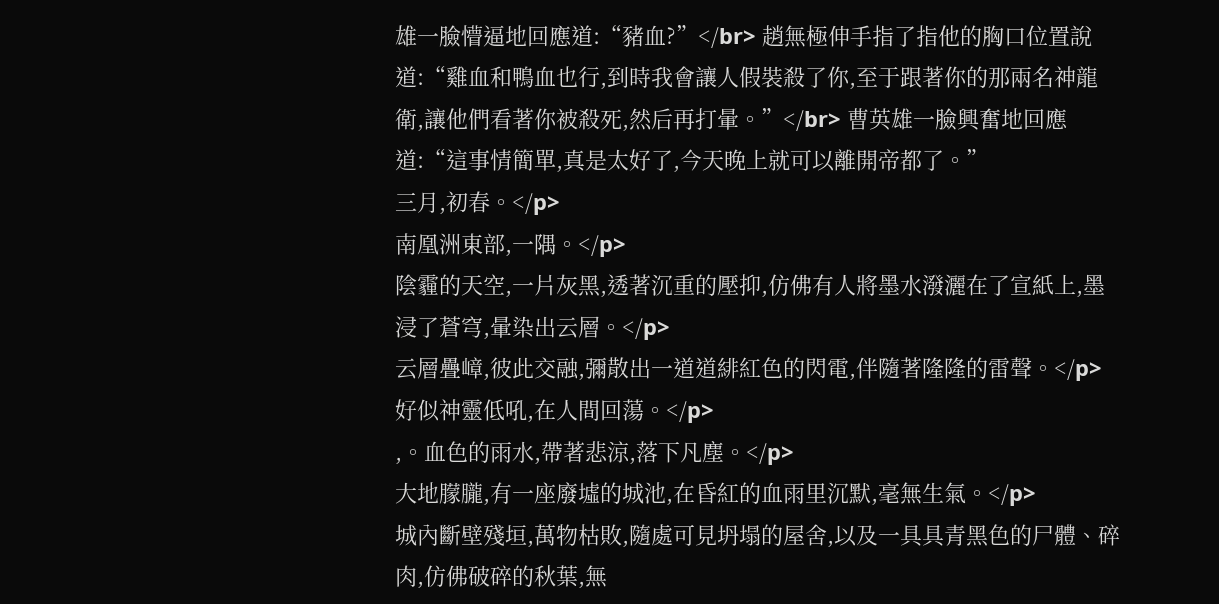雄一臉懵逼地回應道:“豬血?”</br> 趙無極伸手指了指他的胸口位置說道:“雞血和鴨血也行,到時我會讓人假裝殺了你,至于跟著你的那兩名神龍衛,讓他們看著你被殺死,然后再打暈。”</br> 曹英雄一臉興奮地回應道:“這事情簡單,真是太好了,今天晚上就可以離開帝都了。”
三月,初春。</p>
南凰洲東部,一隅。</p>
陰霾的天空,一片灰黑,透著沉重的壓抑,仿佛有人將墨水潑灑在了宣紙上,墨浸了蒼穹,暈染出云層。</p>
云層疊嶂,彼此交融,彌散出一道道緋紅色的閃電,伴隨著隆隆的雷聲。</p>
好似神靈低吼,在人間回蕩。</p>
,。血色的雨水,帶著悲涼,落下凡塵。</p>
大地朦朧,有一座廢墟的城池,在昏紅的血雨里沉默,毫無生氣。</p>
城內斷壁殘垣,萬物枯敗,隨處可見坍塌的屋舍,以及一具具青黑色的尸體、碎肉,仿佛破碎的秋葉,無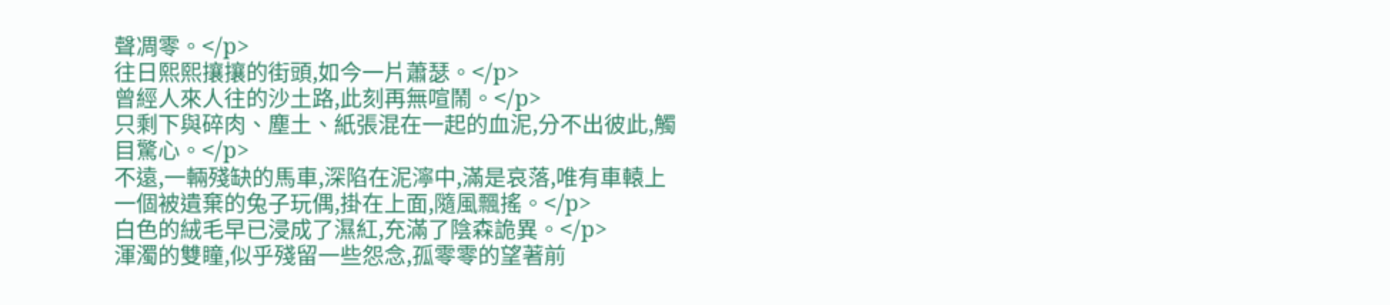聲凋零。</p>
往日熙熙攘攘的街頭,如今一片蕭瑟。</p>
曾經人來人往的沙土路,此刻再無喧鬧。</p>
只剩下與碎肉、塵土、紙張混在一起的血泥,分不出彼此,觸目驚心。</p>
不遠,一輛殘缺的馬車,深陷在泥濘中,滿是哀落,唯有車轅上一個被遺棄的兔子玩偶,掛在上面,隨風飄搖。</p>
白色的絨毛早已浸成了濕紅,充滿了陰森詭異。</p>
渾濁的雙瞳,似乎殘留一些怨念,孤零零的望著前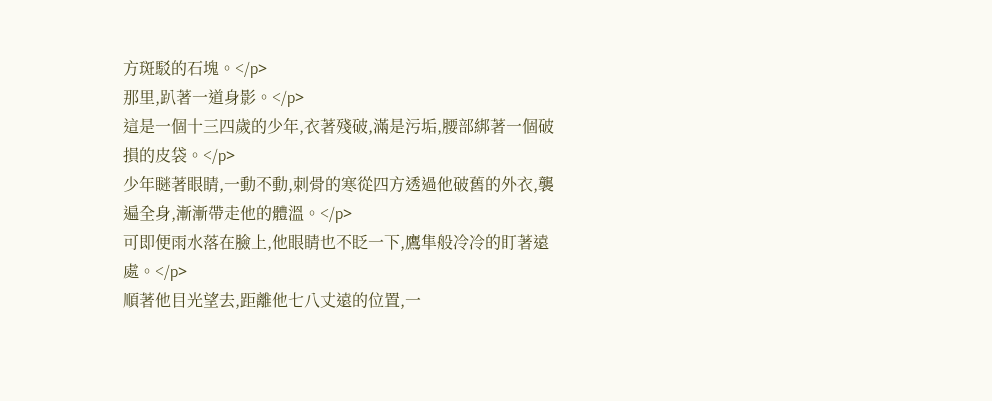方斑駁的石塊。</p>
那里,趴著一道身影。</p>
這是一個十三四歲的少年,衣著殘破,滿是污垢,腰部綁著一個破損的皮袋。</p>
少年瞇著眼睛,一動不動,刺骨的寒從四方透過他破舊的外衣,襲遍全身,漸漸帶走他的體溫。</p>
可即便雨水落在臉上,他眼睛也不眨一下,鷹隼般冷冷的盯著遠處。</p>
順著他目光望去,距離他七八丈遠的位置,一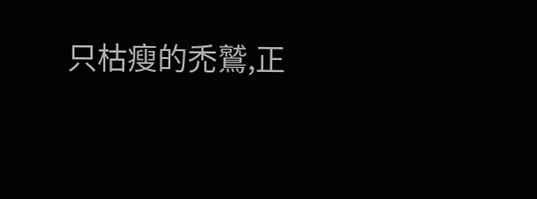只枯瘦的禿鷲,正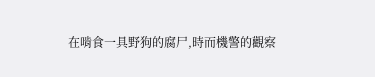在啃食一具野狗的腐尸,時而機警的觀察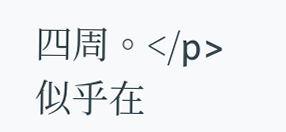四周。</p>
似乎在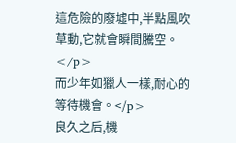這危險的廢墟中,半點風吹草動,它就會瞬間騰空。</p>
而少年如獵人一樣,耐心的等待機會。</p>
良久之后,機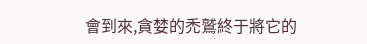會到來,貪婪的禿鷲終于將它的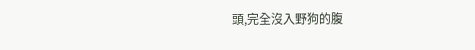頭,完全沒入野狗的腹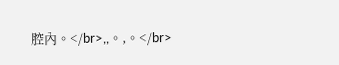腔內。</br>,,。,。</br>